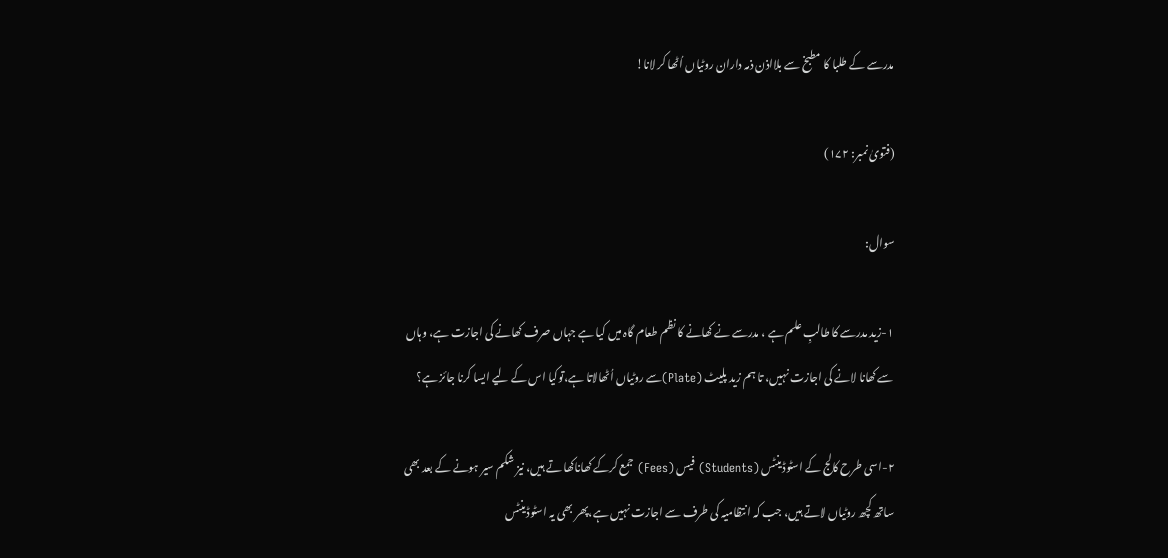مدرسے کے طلبا کا مطبخ سے بلااذن ذمہ داران روٹیاں اُٹھا کر لانا!

(فتویٰ نمبر: ۱۷۲)

سوال:

۱-زید مدرسے کا طالبِ علم ہے ، مدرسے نے کھانے کا نظم طعام گاہ میں کیا ہے جہاں صرف کھانے کی اجازت ہے، وہاں سے کھانا لانے کی اجازت نہیں، تا ہم زید پلیٹ (Plate)سے روٹیاں اُٹھالاتا ہے،توکیا اس کے لیے ایسا کرنا جائز ہے؟

۲-اسی طرح کالج کے اسٹوڈینٹس (Students) فیس (Fees) جمع کرکے کھاناکھا تے ہیں، نیز شکم سیر ہونے کے بعد بھی ساتھ کچھ روٹیاں لاتے ہیں، جب کہ انتظامیہ کی طرف سے اجازت نہیں ہے،پھر بھی یہ اسٹوڈینٹس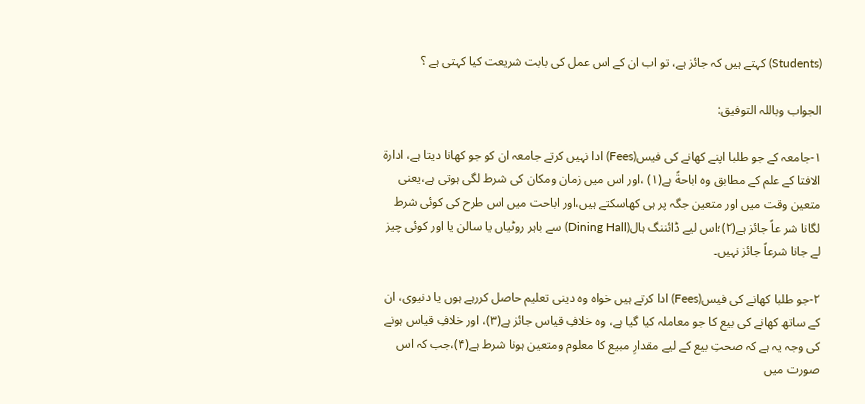(Students) کہتے ہیں کہ جائز ہے، تو اب ان کے اس عمل کی بابت شریعت کیا کہتی ہے ؟

الجواب وباللہ التوفیق:

۱-جامعہ کے جو طلبا اپنے کھانے کی فیس(Fees) ادا نہیں کرتے جامعہ ان کو جو کھانا دیتا ہے، ادارة الافتا کے علم کے مطابق وہ اباحةً ہے(۱) ،اور اس میں زمان ومکان کی شرط لگی ہوتی ہے،یعنی متعین وقت میں اور متعین جگہ پر ہی کھاسکتے ہیں،اور اباحت میں اس طرح کی کوئی شرط لگانا شر عاً جائز ہے(۲)؛اس لیے ڈائننگ ہال(Dining Hall) سے باہر روٹیاں یا سالن یا اور کوئی چیز لے جانا شرعاً جائز نہیں۔

۲-جو طلبا کھانے کی فیس(Fees) ادا کرتے ہیں خواہ وہ دینی تعلیم حاصل کررہے ہوں یا دنیوی، ان کے ساتھ کھانے کی بیع کا جو معاملہ کیا گیا ہے، وہ خلافِ قیاس جائز ہے(۳)، اور خلافِ قیاس ہونے کی وجہ یہ ہے کہ صحتِ بیع کے لیے مقدارِ مبیع کا معلوم ومتعین ہونا شرط ہے(۴)،جب کہ اس صورت میں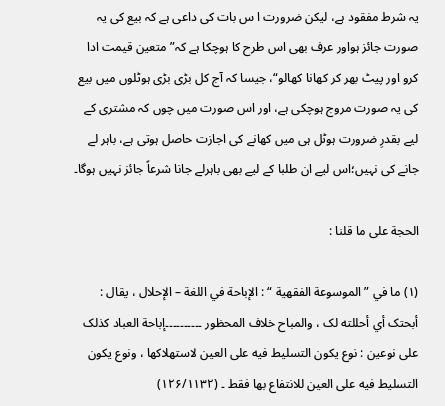یہ شرط مفقود ہے، لیکن ضرورت ا س بات کی داعی ہے کہ بیع کی یہ صورت جائز ہواور عرف بھی اس طرح کا ہوچکا ہے کہ” متعین قیمت ادا کرو اور پیٹ بھر کر کھانا کھالو“، جیسا کہ آج کل بڑی بڑی ہوٹلوں میں بیع کی یہ صورت مروج ہوچکی ہے، اور اس صورت میں چوں کہ مشتری کے لیے بقدرِ ضرورت ہوٹل ہی میں کھانے کی اجازت حاصل ہوتی ہے، باہر لے جانے کی نہیں؛اس لیے ان طلبا کے لیے بھی باہرلے جانا شرعاً جائز نہیں ہوگا۔

الحجة علی ما قلنا :

(۱) ما في ” الموسوعة الفقهیة “ : الإباحة في اللغة – الإحلال ، یقال : أبحتک أي أحللته لک ، والمباح خلاف المحظور ۔۔۔۔۔۔۔۔۔۔إباحة العباد کذلک علی نوعین : نوع یکون التسلیط فیه علی العین لاستهلاکها ، ونوع یکون التسلیط فیه علی العین للانتفاع بها فقط ۔ (۱۲۶/۱۱۳۲)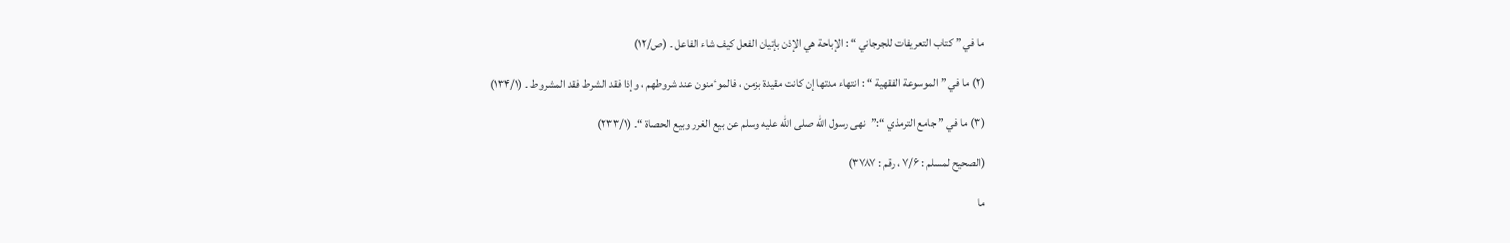ما في ” کتاب التعریفات للجرجاني “ : الإباحة هي الإذن بإتیان الفعل کیف شاء الفاعل ۔ (ص/۱۲)

(۲) ما في ” الموسوعة الفقهیة “ : انتهاء مدتها إن کانت مقیدة بزمن ، فالموٴمنون عند شروطهم ، وإذا فقد الشرط فقد المشروط ۔ (۱۳۴/۱)

(۳) ما في ” جامع الترمذي “:”نهی رسول اللّٰه صلى الله عليه وسلم عن بیع الغرر وبیع الحصاة “۔ (۲۳۳/۱)

(الصحیح لمسلم : ۷/۶ ، رقم : ۳۷۸۷)

ما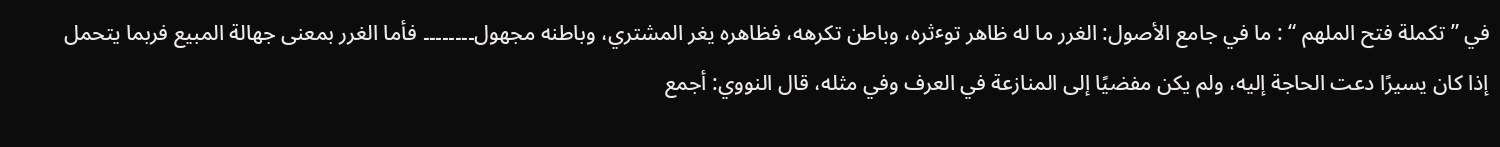في ” تکملة فتح الملهم “ : ما في جامع الأصول: الغرر ما له ظاهر توٴثره، وباطن تکرهه، فظاهره یغر المشتري، وباطنه مجهول۔۔۔۔۔۔۔۔ فأما الغرر بمعنی جهالة المبیع فربما یتحمل إذا کان یسیرًا دعت الحاجة إلیه، ولم یکن مفضیًا إلی المنازعة في العرف وفي مثله، قال النووي: أجمع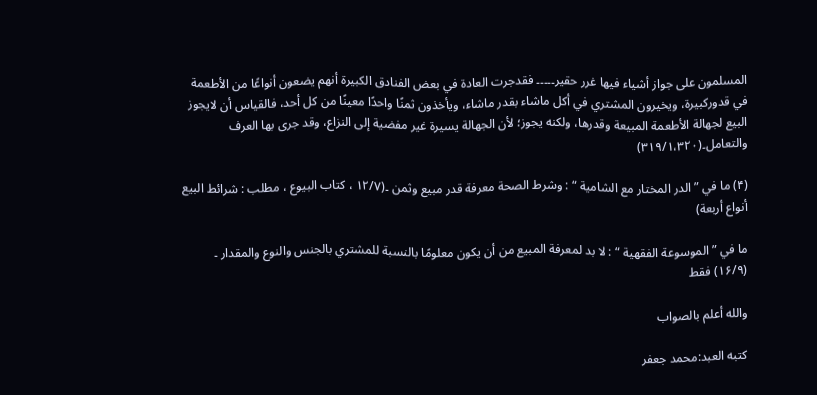المسلمون علی جواز أشیاء فیها غرر حقیر۔۔۔۔۔ فقدجرت العادة في بعض الفنادق الکبیرة أنهم یضعون أنواعًا من الأطعمة في قدورکبیرة، ویخیرون المشتري في أکل ماشاء بقدر ماشاء، ویأخذون ثمنًا واحدًا معینًا من کل أحد، فالقیاس أن لایجوز البیع لجھالة الأطعمة المبیعة وقدرها، ولکنه یجوز؛ لأن الجهالة یسیرة غیر مفضیة إلی النزاع، وقد جری بها العرف والتعامل۔(۳۱۹/۱،۳۲۰)

(۴) ما في ” الدر المختار مع الشامیة “ : وشرط الصحة معرفة قدر مبیع وثمن ۔(۱۲/۷ ، کتاب البیوع ، مطلب : شرائط البیع أنواع أربعة)

ما في ” الموسوعة الفقهیة “ : لا بد لمعرفة المبیع من أن یکون معلومًا بالنسبة للمشتري بالجنس والنوع والمقدار ۔ (۱۶/۹) فقط

والله أعلم بالصواب

کتبه العبد:محمد جعفر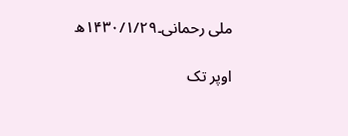ملی رحمانی۔۱۴۳۰/۱/۲۹ھ

اوپر تک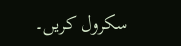سکرول کریں۔